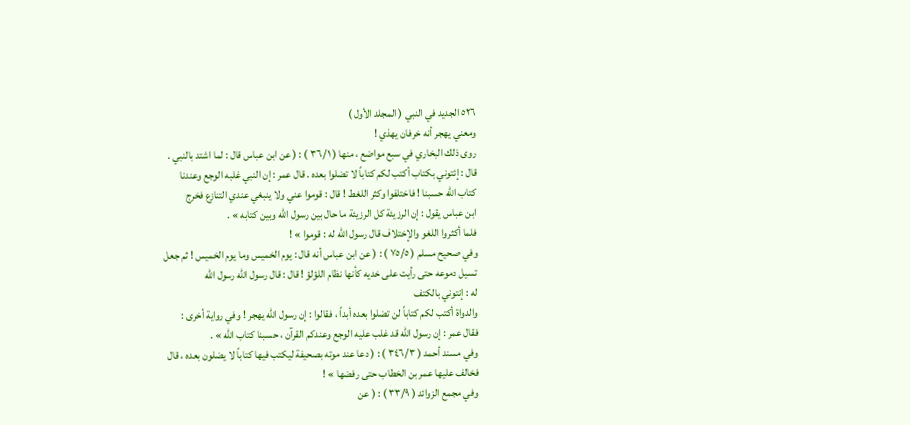٥٢٦ الجديد في النبي ( المجلد الأول )
ومعني يهجر أنه خرفان يهذي !
روى ذلك البخاري في سبع مواضع ، منها ( ٣٦/١ ) : ( عن ابن عباس قال : لما اشتد بالنبي .
قال : إئتوني بكتاب أكتب لكم كتاباً لا تضلوا بعده . قال عمر : إن النبي غلبه الوجع وعندنا
کتاب الله حسبنا ! فاختلفوا وكثر اللغط ! قال : قوموا عني ولا ينبغي عندي التنازع فخرج
ابن عباس يقول : إن الرزيئة كل الرزيئة ما حال بين رسول الله وبين كتابه » .
فلما أكثروا اللغو والإختلاف قال رسول الله له : قوموا » !
وفي صحيح مسلم ( ٧٥/٥ ) : ( عن ابن عباس أنه قال : يوم الخميس وما يوم الخميس ! ثم جعل
تسيل دموعه حتى رأيت على خديه كأنها نظام اللؤلؤ ! قال : قال رسول الله رسول الله
له : إنتوني بالكتف
والدواة أكتب لكم كتاباً لن تضلوا بعده أبداً ، فقالوا : إن رسول الله يهجر ! وفي رواية أخرى :
فقال عمر : إن رسول الله قد غلب عليه الوجع وعندكم القرآن ، حسبنا كتاب الله » .
وفي مسند أحمد ( ٣٤٦/٣ ) : ( دعا عند موته بصحيفة ليكتب فيها كتاباً لا يضلون بعده ، قال
فخالف عليها عمر بن الخطاب حتى رفضها » !
وفي مجمع الزوائد ( ۳۳/۹ ) : ( عن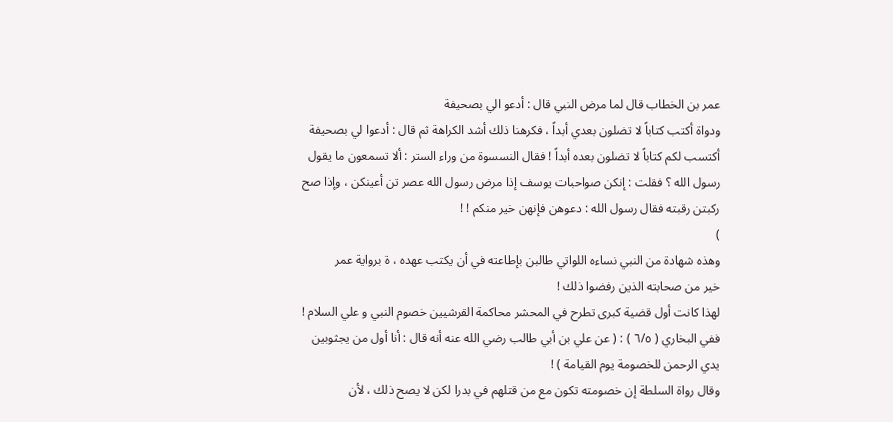عمر بن الخطاب قال لما مرض النبي قال : أدعو الي بصحيفة
ودواة أكتب كتاباً لا تضلون بعدي أبداً ، فكرهنا ذلك أشد الكراهة ثم قال : أدعوا لي بصحيفة
أكتسب لكم كتاباً لا تضلون بعده أبداً ! فقال النسسوة من وراء الستر : ألا تسمعون ما يقول
رسول الله ؟ فقلت : إنكن صواحبات يوسف إذا مرض رسول الله عصر تن أعينكن ، وإذا صح
ركبتن رقبته فقال رسول الله : دعوهن فإنهن خير منكم ! !
)
وهذه شهادة من النبي نساءه اللواتي طالبن بإطاعته في أن يكتب عهده ، ة برواية عمر
خير من صحابته الذين رفضوا ذلك !
لهذا كانت أول قضية كبرى تطرح في المحشر محاكمة القرشيين خصوم النبي و علي السلام !
ففي البخاري ( ٦/٥ ) : ( عن علي بن أبي طالب رضي الله عنه أنه قال : أنا أول من يجثوبين
يدي الرحمن للخصومة يوم القيامة ) !
وقال رواة السلطة إن خصومته تكون مع من قتلهم في بدرا لكن لا يصح ذلك ، لأن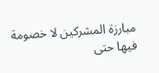مبارزة المشركين لا خصومة فيها حتى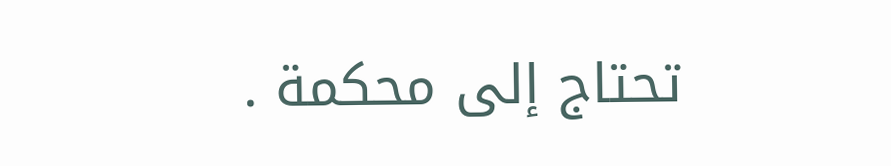تحتاج إلى محكمة .